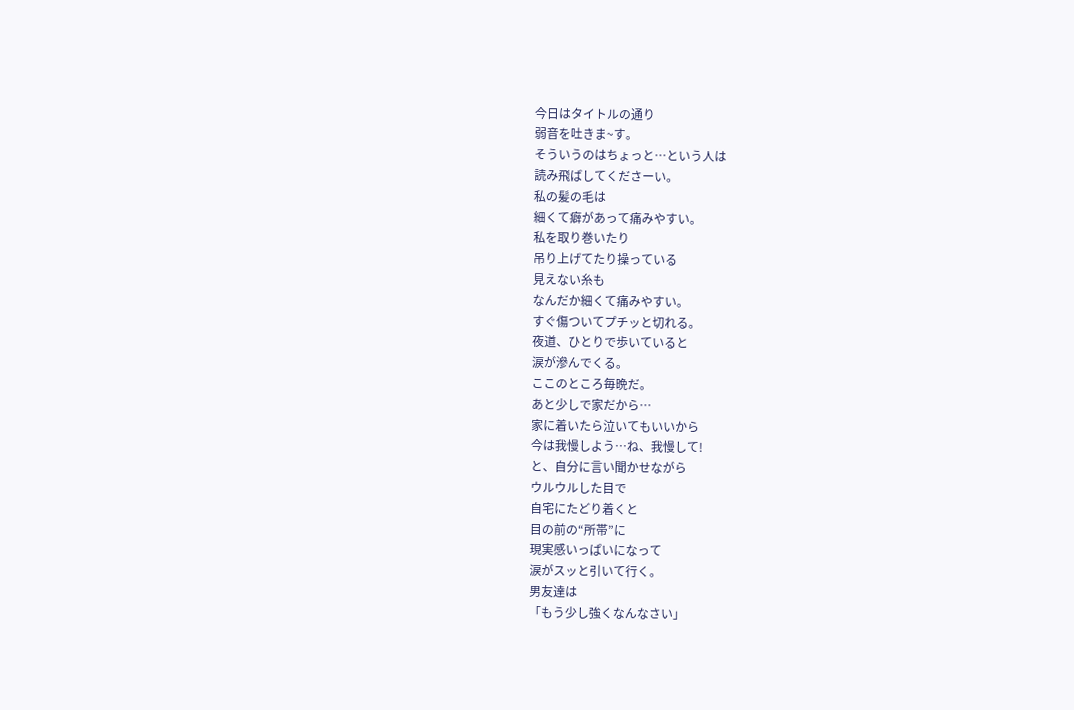今日はタイトルの通り
弱音を吐きま~す。
そういうのはちょっと…という人は
読み飛ばしてくださーい。
私の髪の毛は
細くて癖があって痛みやすい。
私を取り巻いたり
吊り上げてたり操っている
見えない糸も
なんだか細くて痛みやすい。
すぐ傷ついてプチッと切れる。
夜道、ひとりで歩いていると
涙が滲んでくる。
ここのところ毎晩だ。
あと少しで家だから…
家に着いたら泣いてもいいから
今は我慢しよう…ね、我慢して!
と、自分に言い聞かせながら
ウルウルした目で
自宅にたどり着くと
目の前の“所帯”に
現実感いっぱいになって
涙がスッと引いて行く。
男友達は
「もう少し強くなんなさい」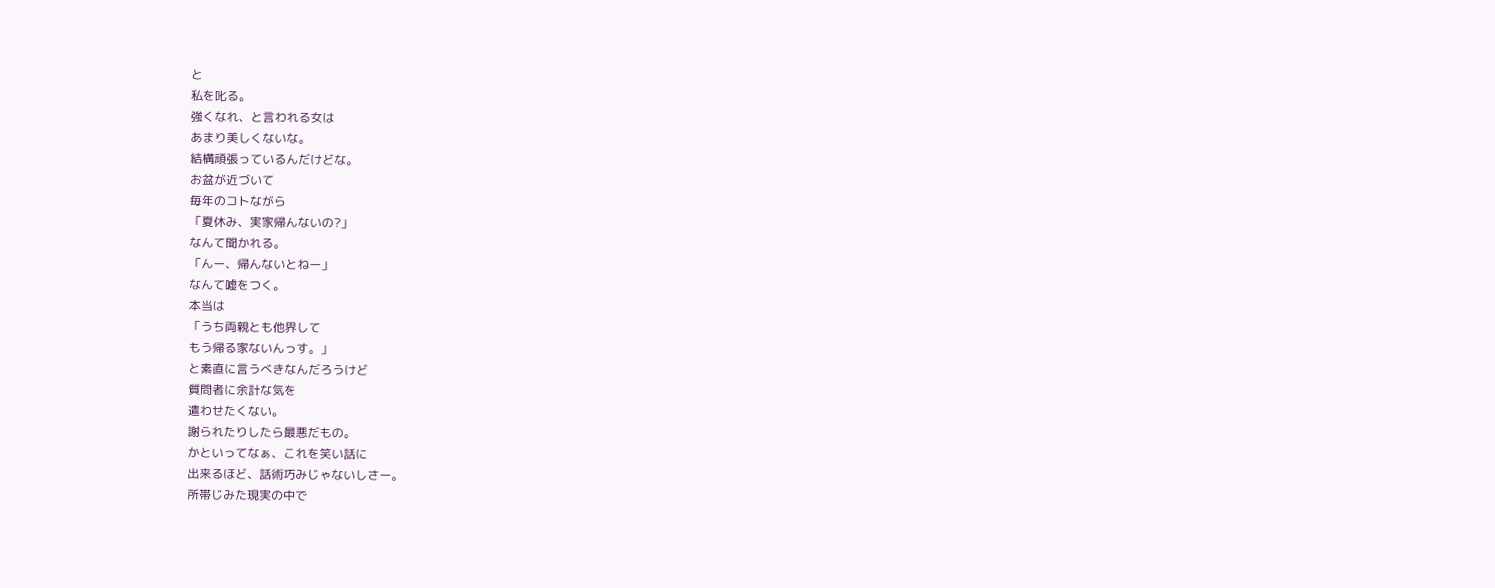と
私を叱る。
強くなれ、と言われる女は
あまり美しくないな。
結構頑張っているんだけどな。
お盆が近づいて
毎年のコトながら
「夏休み、実家帰んないの?」
なんて聞かれる。
「んー、帰んないとねー」
なんて嘘をつく。
本当は
「うち両親とも他界して
もう帰る家ないんっす。」
と素直に言うべきなんだろうけど
質問者に余計な気を
遣わせたくない。
謝られたりしたら最悪だもの。
かといってなぁ、これを笑い話に
出来るほど、話術巧みじゃないしさー。
所帯じみた現実の中で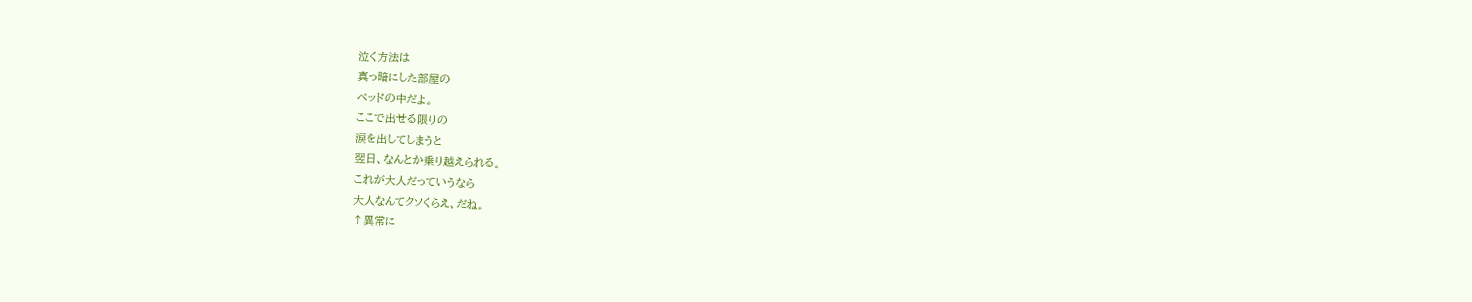泣く方法は
真っ暗にした部屋の
ベッドの中だよ。
ここで出せる限りの
涙を出してしまうと
翌日、なんとか乗り越えられる。
これが大人だっていうなら
大人なんてクソくらえ、だね。
↑異常に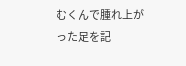むくんで腫れ上がった足を記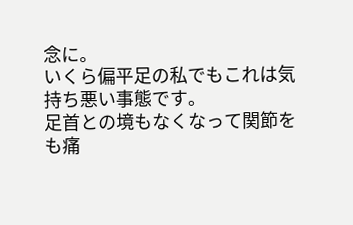念に。
いくら偏平足の私でもこれは気持ち悪い事態です。
足首との境もなくなって関節をも痛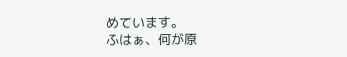めています。
ふはぁ、何が原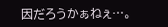因だろうかぁねぇ…。